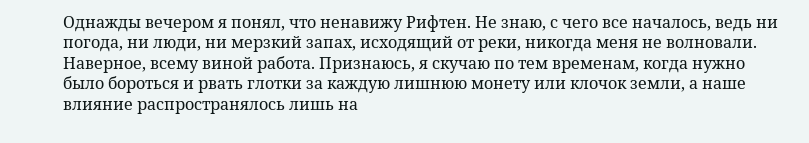Однажды вечером я понял, что ненавижу Рифтен. Не знаю, с чего все началось, ведь ни погода, ни люди, ни мерзкий запах, исходящий от реки, никогда меня не волновали. Наверное, всему виной работа. Признаюсь, я скучаю по тем временам, когда нужно было бороться и рвать глотки за каждую лишнюю монету или клочок земли, а наше влияние распространялось лишь на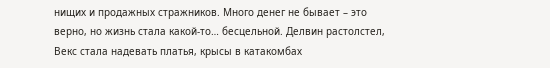нищих и продажных стражников. Много денег не бывает – это верно, но жизнь стала какой-то… бесцельной. Делвин растолстел, Векс стала надевать платья, крысы в катакомбах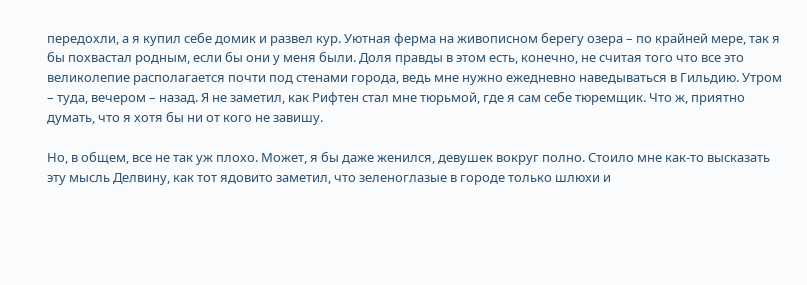передохли, а я купил себе домик и развел кур. Уютная ферма на живописном берегу озера – по крайней мере, так я бы похвастал родным, если бы они у меня были. Доля правды в этом есть, конечно, не считая того что все это великолепие располагается почти под стенами города, ведь мне нужно ежедневно наведываться в Гильдию. Утром – туда, вечером – назад. Я не заметил, как Рифтен стал мне тюрьмой, где я сам себе тюремщик. Что ж, приятно думать, что я хотя бы ни от кого не завишу.

Но, в общем, все не так уж плохо. Может, я бы даже женился, девушек вокруг полно. Стоило мне как-то высказать эту мысль Делвину, как тот ядовито заметил, что зеленоглазые в городе только шлюхи и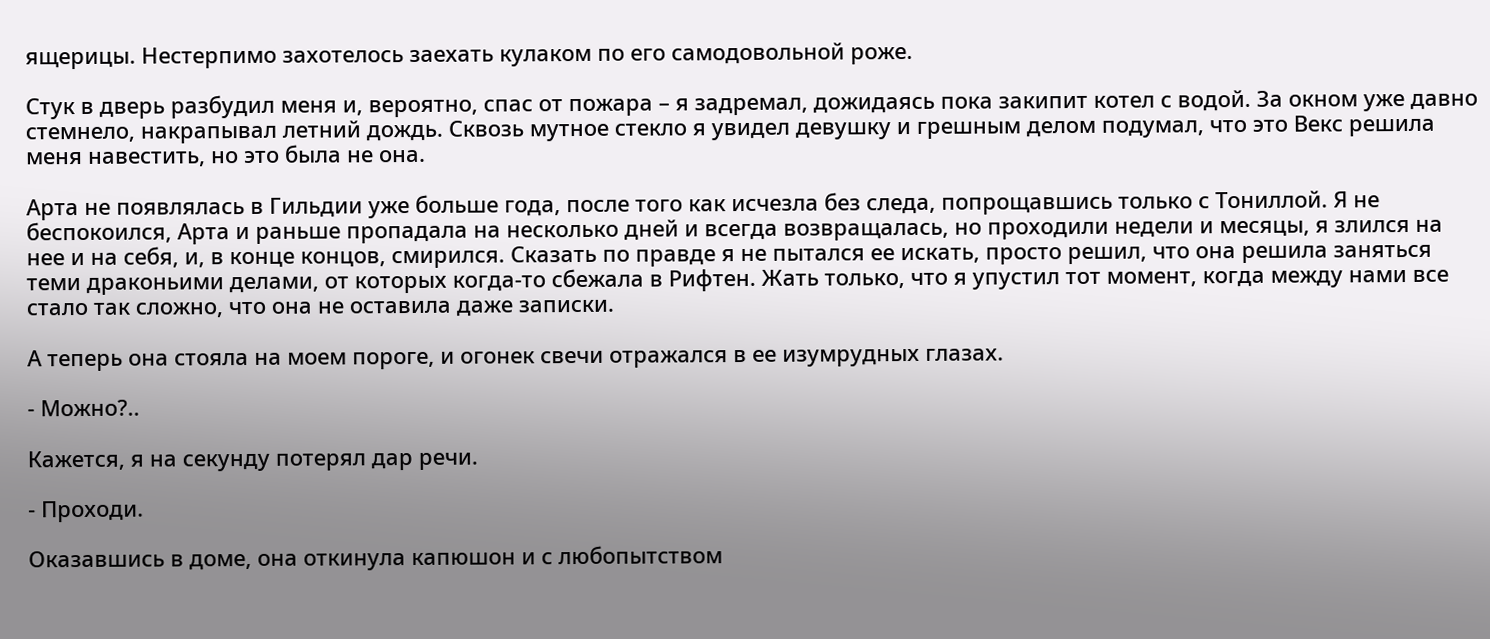ящерицы. Нестерпимо захотелось заехать кулаком по его самодовольной роже.

Стук в дверь разбудил меня и, вероятно, спас от пожара – я задремал, дожидаясь пока закипит котел с водой. За окном уже давно стемнело, накрапывал летний дождь. Сквозь мутное стекло я увидел девушку и грешным делом подумал, что это Векс решила меня навестить, но это была не она.

Арта не появлялась в Гильдии уже больше года, после того как исчезла без следа, попрощавшись только с Тониллой. Я не беспокоился, Арта и раньше пропадала на несколько дней и всегда возвращалась, но проходили недели и месяцы, я злился на нее и на себя, и, в конце концов, смирился. Сказать по правде я не пытался ее искать, просто решил, что она решила заняться теми драконьими делами, от которых когда-то сбежала в Рифтен. Жать только, что я упустил тот момент, когда между нами все стало так сложно, что она не оставила даже записки.

А теперь она стояла на моем пороге, и огонек свечи отражался в ее изумрудных глазах.

- Можно?..

Кажется, я на секунду потерял дар речи.

- Проходи.

Оказавшись в доме, она откинула капюшон и с любопытством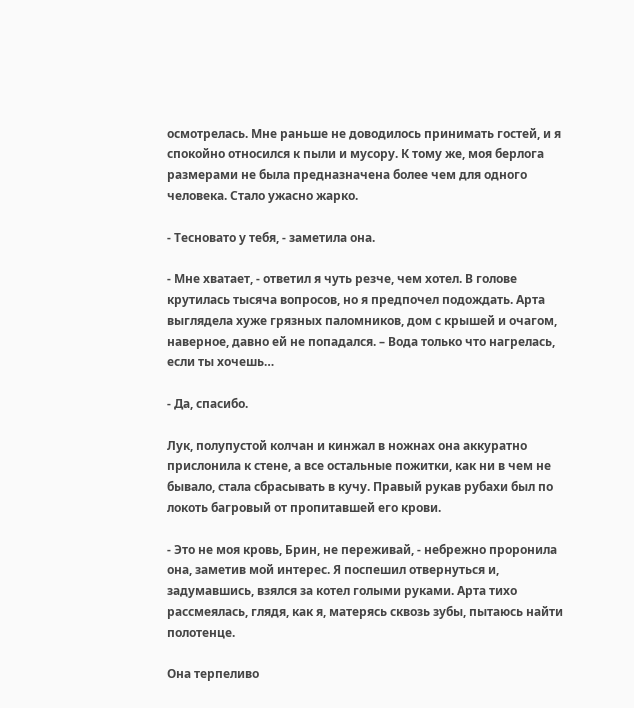осмотрелась. Мне раньше не доводилось принимать гостей, и я спокойно относился к пыли и мусору. К тому же, моя берлога размерами не была предназначена более чем для одного человека. Стало ужасно жарко.

- Тесновато у тебя, - заметила она.

- Мне хватает, - ответил я чуть резче, чем хотел. В голове крутилась тысяча вопросов, но я предпочел подождать. Арта выглядела хуже грязных паломников, дом с крышей и очагом, наверное, давно ей не попадался. – Вода только что нагрелась, если ты хочешь…

- Да, спасибо.

Лук, полупустой колчан и кинжал в ножнах она аккуратно прислонила к стене, а все остальные пожитки, как ни в чем не бывало, стала сбрасывать в кучу. Правый рукав рубахи был по локоть багровый от пропитавшей его крови.

- Это не моя кровь, Брин, не переживай, - небрежно проронила она, заметив мой интерес. Я поспешил отвернуться и, задумавшись, взялся за котел голыми руками. Арта тихо рассмеялась, глядя, как я, матерясь сквозь зубы, пытаюсь найти полотенце.

Она терпеливо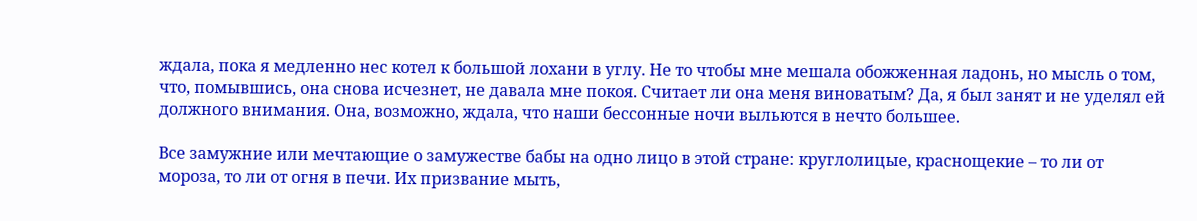ждала, пока я медленно нес котел к большой лохани в углу. Не то чтобы мне мешала обожженная ладонь, но мысль о том, что, помывшись, она снова исчезнет, не давала мне покоя. Считает ли она меня виноватым? Да, я был занят и не уделял ей должного внимания. Она, возможно, ждала, что наши бессонные ночи выльются в нечто большее.

Все замужние или мечтающие о замужестве бабы на одно лицо в этой стране: круглолицые, краснощекие – то ли от мороза, то ли от огня в печи. Их призвание мыть,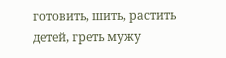готовить, шить, растить детей, греть мужу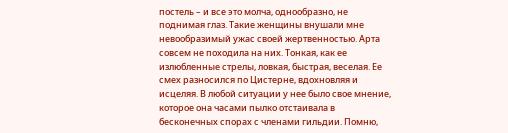постель – и все это молча, однообразно, не поднимая глаз. Такие женщины внушали мне невообразимый ужас своей жертвенностью. Арта совсем не походила на них. Тонкая, как ее излюбленные стрелы, ловкая, быстрая, веселая. Ее смех разносился по Цистерне, вдохновляя и исцеляя. В любой ситуации у нее было свое мнение, которое она часами пылко отстаивала в бесконечных спорах с членами гильдии. Помню,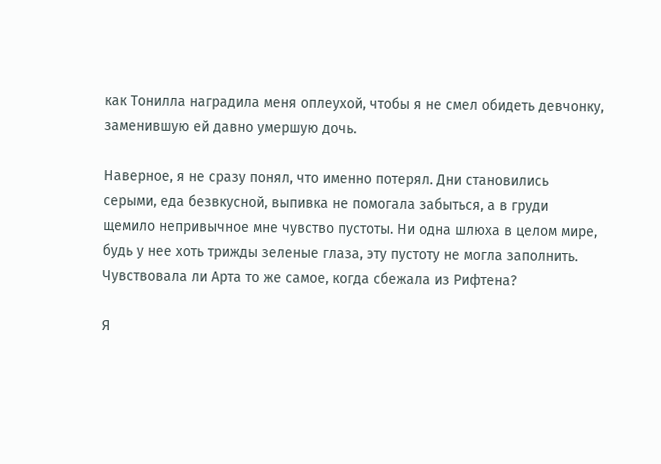как Тонилла наградила меня оплеухой, чтобы я не смел обидеть девчонку, заменившую ей давно умершую дочь.

Наверное, я не сразу понял, что именно потерял. Дни становились серыми, еда безвкусной, выпивка не помогала забыться, а в груди щемило непривычное мне чувство пустоты. Ни одна шлюха в целом мире, будь у нее хоть трижды зеленые глаза, эту пустоту не могла заполнить. Чувствовала ли Арта то же самое, когда сбежала из Рифтена?

Я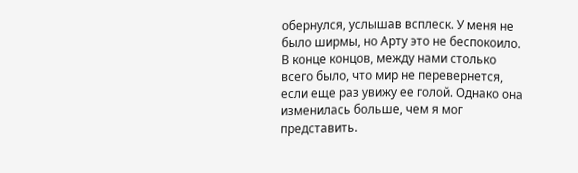обернулся, услышав всплеск. У меня не было ширмы, но Арту это не беспокоило. В конце концов, между нами столько всего было, что мир не перевернется, если еще раз увижу ее голой. Однако она изменилась больше, чем я мог представить.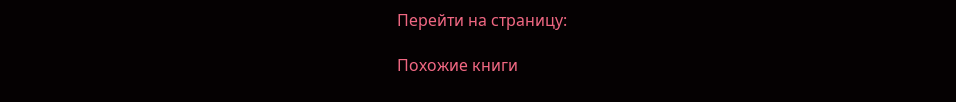Перейти на страницу:

Похожие книги